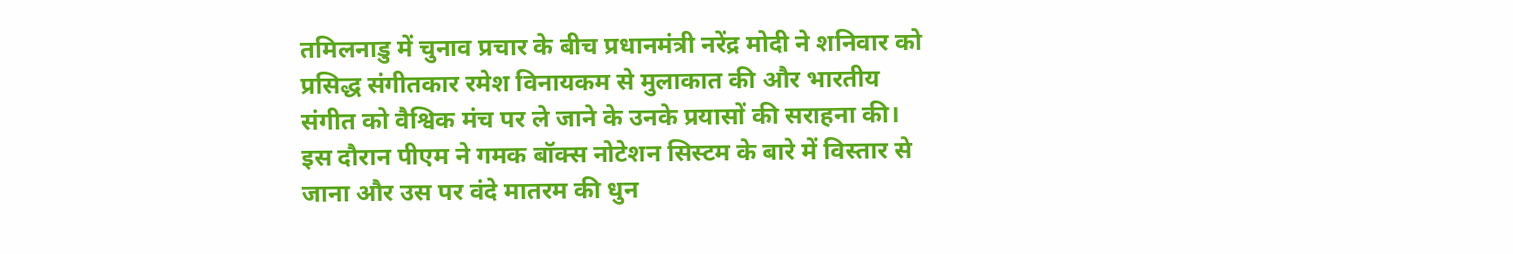तमिलनाडु में चुनाव प्रचार के बीच प्रधानमंत्री नरेंद्र मोदी ने शनिवार को प्रसिद्ध संगीतकार रमेश विनायकम से मुलाकात की और भारतीय संगीत को वैश्विक मंच पर ले जाने के उनके प्रयासों की सराहना की। इस दौरान पीएम ने गमक बॉक्स नोटेशन सिस्टम के बारे में विस्तार से जाना और उस पर वंदे मातरम की धुन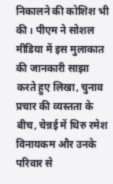निकालने की कोशिश भी की। पीएम ने सोशल मीडिया में इस मुलाकात की जानकारी साझा करते हुए लिखा, चुनाव प्रचार की व्यस्तता के बीच, चेन्नई में थिरु रमेश विनायकम और उनके परिवार से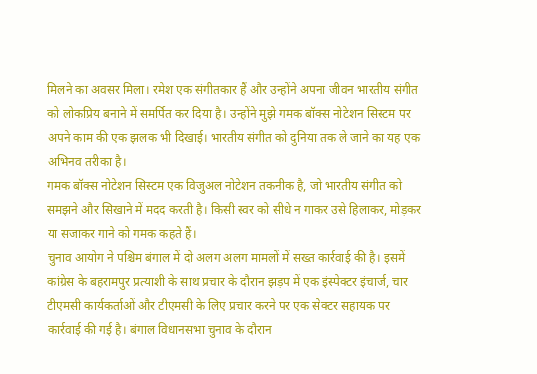मिलने का अवसर मिला। रमेश एक संगीतकार हैं और उन्होंने अपना जीवन भारतीय संगीत को लोकप्रिय बनाने में समर्पित कर दिया है। उन्होंने मुझे गमक बॉक्स नोटेशन सिस्टम पर अपने काम की एक झलक भी दिखाई। भारतीय संगीत को दुनिया तक ले जाने का यह एक अभिनव तरीका है।
गमक बॉक्स नोटेशन सिस्टम एक विजुअल नोटेशन तकनीक है, जो भारतीय संगीत को समझने और सिखाने में मदद करती है। किसी स्वर को सीधे न गाकर उसे हिलाकर, मोड़कर या सजाकर गाने को गमक कहते हैं।
चुनाव आयोग ने पश्चिम बंगाल में दो अलग अलग मामलों में सख्त कार्रवाई की है। इसमें कांग्रेस के बहरामपुर प्रत्याशी के साथ प्रचार के दौरान झड़प में एक इंस्पेक्टर इंचार्ज, चार टीएमसी कार्यकर्ताओं और टीएमसी के लिए प्रचार करने पर एक सेक्टर सहायक पर कार्रवाई की गई है। बंगाल विधानसभा चुनाव के दौरान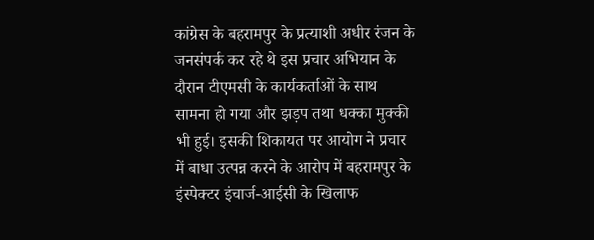कांग्रेस के बहरामपुर के प्रत्याशी अधीर रंजन के जनसंपर्क कर रहे थे इस प्रचार अभियान के दौरान टीएमसी के कार्यकर्ताओं के साथ सामना हो गया और झड़प तथा धक्का मुक्की भी हुई। इसकी शिकायत पर आयोग ने प्रचार में बाधा उत्पन्न करने के आरोप में बहरामपुर के इंस्पेक्टर इंचार्ज-आईसी के खिलाफ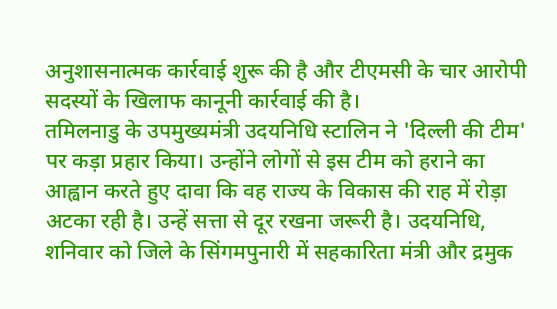अनुशासनात्मक कार्रवाई शुरू की है और टीएमसी के चार आरोपी सदस्यों के खिलाफ कानूनी कार्रवाई की है।
तमिलनाडु के उपमुख्यमंत्री उदयनिधि स्टालिन ने 'दिल्ली की टीम' पर कड़ा प्रहार किया। उन्होंने लोगों से इस टीम को हराने का आह्वान करते हुए दावा कि वह राज्य के विकास की राह में रोड़ा अटका रही है। उन्हें सत्ता से दूर रखना जरूरी है। उदयनिधि, शनिवार को जिले के सिंगमपुनारी में सहकारिता मंत्री और द्रमुक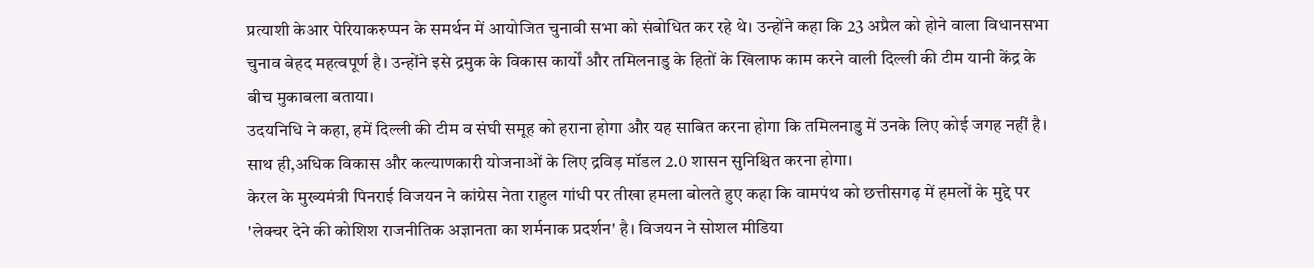प्रत्याशी केआर पेरियाकरुप्पन के समर्थन में आयोजित चुनावी सभा को संबोधित कर रहे थे। उन्होंने कहा कि 23 अप्रैल को होने वाला विधानसभा चुनाव बेहद महत्वपूर्ण है। उन्होंने इसे द्रमुक के विकास कार्यों और तमिलनाडु के हितों के खिलाफ काम करने वाली दिल्ली की टीम यानी केंद्र के बीच मुकाबला बताया।
उदयनिधि ने कहा, हमें दिल्ली की टीम व संघी समूह को हराना होगा और यह साबित करना होगा कि तमिलनाडु में उनके लिए कोई जगह नहीं है। साथ ही,अधिक विकास और कल्याणकारी योजनाओं के लिए द्रविड़ मॉडल 2.0 शासन सुनिश्चित करना होगा।
केरल के मुख्यमंत्री पिनराई विजयन ने कांग्रेस नेता राहुल गांधी पर तीखा हमला बोलते हुए कहा कि वामपंथ को छत्तीसगढ़ में हमलों के मुद्दे पर 'लेक्चर देने की कोशिश राजनीतिक अज्ञानता का शर्मनाक प्रदर्शन' है। विजयन ने सोशल मीडिया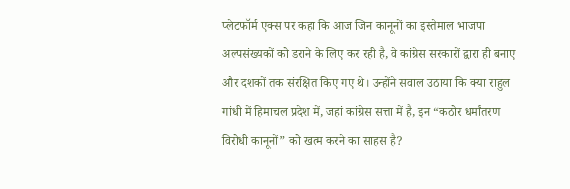प्लेटफॉर्म एक्स पर कहा कि आज जिन कानूनों का इस्तेमाल भाजपा अल्पसंख्यकों को डराने के लिए कर रही है, वे कांग्रेस सरकारों द्वारा ही बनाए और दशकों तक संरक्षित किए गए थे। उन्होंने सवाल उठाया कि क्या राहुल गांधी में हिमाचल प्रदेश में, जहां कांग्रेस सत्ता में है, इन “कठोर धर्मांतरण विरोधी कानूनों” को खत्म करने का साहस है?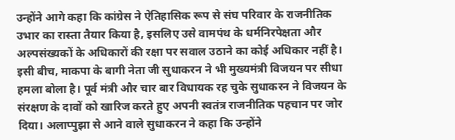उन्होंने आगे कहा कि कांग्रेस ने ऐतिहासिक रूप से संघ परिवार के राजनीतिक उभार का रास्ता तैयार किया है, इसलिए उसे वामपंथ के धर्मनिरपेक्षता और अल्पसंख्यकों के अधिकारों की रक्षा पर सवाल उठाने का कोई अधिकार नहीं है। इसी बीच, माकपा के बागी नेता जी सुधाकरन ने भी मुख्यमंत्री विजयन पर सीधा हमला बोला है। पूर्व मंत्री और चार बार विधायक रह चुके सुधाकरन ने विजयन के संरक्षण के दावों को खारिज करते हुए अपनी स्वतंत्र राजनीतिक पहचान पर जोर दिया। अलाप्पुझा से आने वाले सुधाकरन ने कहा कि उन्होंने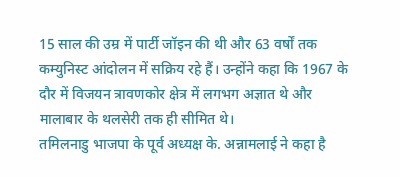15 साल की उम्र में पार्टी जॉइन की थी और 63 वर्षों तक कम्युनिस्ट आंदोलन में सक्रिय रहे हैं। उन्होंने कहा कि 1967 के दौर में विजयन त्रावणकोर क्षेत्र में लगभग अज्ञात थे और मालाबार के थलसेरी तक ही सीमित थे।
तमिलनाडु भाजपा के पूर्व अध्यक्ष के. अन्नामलाई ने कहा है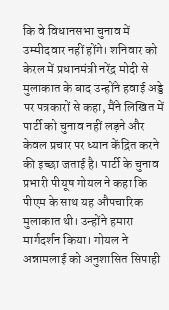कि वे विधानसभा चुनाव में उम्मीदवार नहीं होंगे। शनिवार को केरल में प्रधानमंत्री नरेंद्र मोदी से मुलाकात के बाद उन्होंने हवाई अड्डे पर पत्रकारों से कहा, मैंने लिखित में पार्टी को चुनाव नहीं लड़ने और केवल प्रचार पर ध्यान केंद्रित करने की इच्छा जताई है। पार्टी के चुनाव प्रभारी पीयूष गोयल ने कहा कि पीएम के साथ यह औपचारिक मुलाकात थी। उन्होंने हमारा मार्गदर्शन किया। गोयल ने अन्नामलाई को अनुशासित सिपाही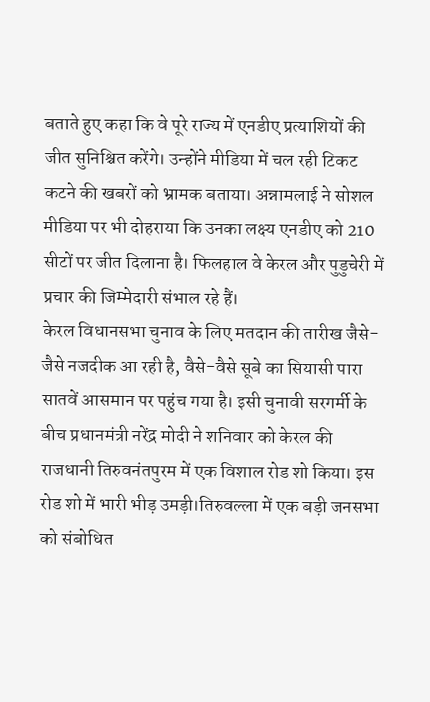बताते हुए कहा कि वे पूरे राज्य में एनडीए प्रत्याशियों की जीत सुनिश्चित करेंगे। उन्होंने मीडिया में चल रही टिकट कटने की खबरों को भ्रामक बताया। अन्नामलाई ने सोशल मीडिया पर भी दोहराया कि उनका लक्ष्य एनडीए को 210 सीटों पर जीत दिलाना है। फिलहाल वे केरल और पुडुचेरी में प्रचार की जिम्मेदारी संभाल रहे हैं।
केरल विधानसभा चुनाव के लिए मतदान की तारीख जैसे-जैसे नजदीक आ रही है, वैसे-वैसे सूबे का सियासी पारा सातवें आसमान पर पहुंच गया है। इसी चुनावी सरगर्मी के बीच प्रधानमंत्री नरेंद्र मोदी ने शनिवार को केरल की राजधानी तिरुवनंतपुरम में एक विशाल रोड शो किया। इस रोड शो में भारी भीड़ उमड़ी।तिरुवल्ला में एक बड़ी जनसभा को संबोधित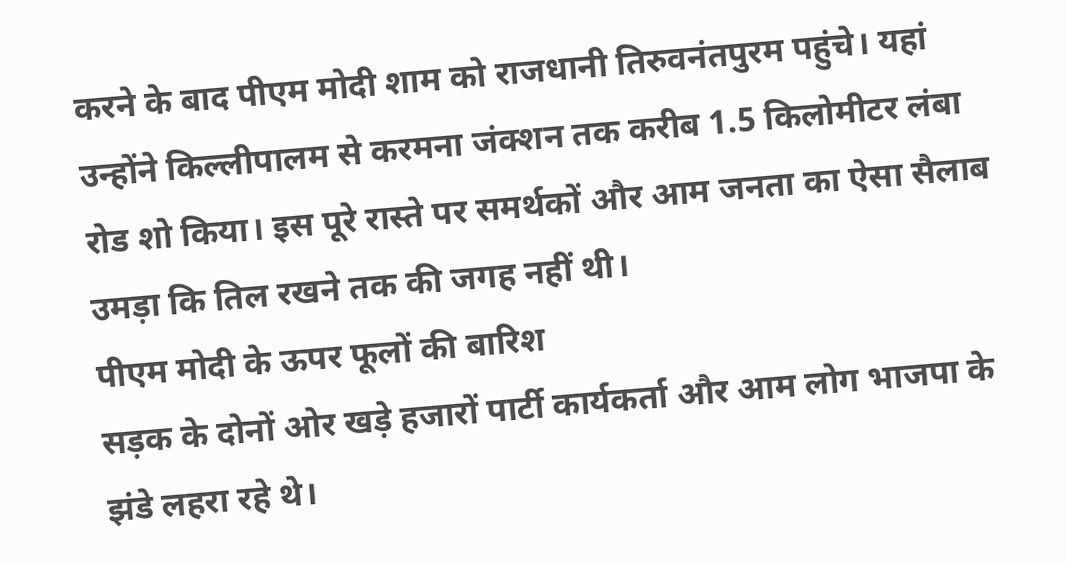करने के बाद पीएम मोदी शाम को राजधानी तिरुवनंतपुरम पहुंचे। यहां उन्होंने किल्लीपालम से करमना जंक्शन तक करीब 1.5 किलोमीटर लंबा रोड शो किया। इस पूरे रास्ते पर समर्थकों और आम जनता का ऐसा सैलाब उमड़ा कि तिल रखने तक की जगह नहीं थी।
पीएम मोदी के ऊपर फूलों की बारिश
सड़क के दोनों ओर खड़े हजारों पार्टी कार्यकर्ता और आम लोग भाजपा के झंडे लहरा रहे थे।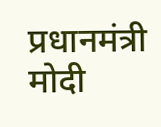प्रधानमंत्री मोदी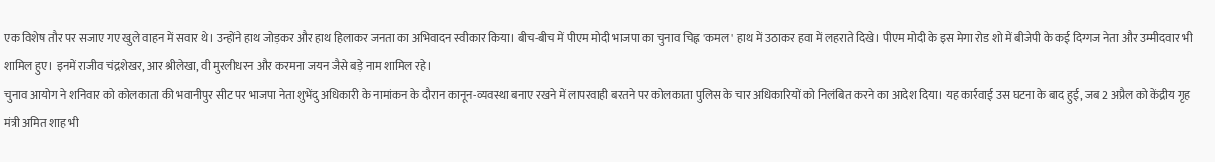एक विशेष तौर पर सजाए गए खुले वाहन में सवार थे। उन्होंने हाथ जोड़कर और हाथ हिलाकर जनता का अभिवादन स्वीकार किया। बीच-बीच में पीएम मोदी भाजपा का चुनाव चिह्न 'कमल' हाथ में उठाकर हवा में लहराते दिखे। पीएम मोदी के इस मेगा रोड शो में बीजेपी के कई दिग्गज नेता और उम्मीदवार भी शामिल हुए। इनमें राजीव चंद्रशेखर, आर श्रीलेखा, वी मुरलीधरन और करमना जयन जैसे बड़े नाम शामिल रहे।
चुनाव आयोग ने शनिवार को कोलकाता की भवानीपुर सीट पर भाजपा नेता शुभेंदु अधिकारी के नामांकन के दौरान कानून-व्यवस्था बनाए रखने में लापरवाही बरतने पर कोलकाता पुलिस के चार अधिकारियों को निलंबित करने का आदेश दिया। यह कार्रवाई उस घटना के बाद हुई, जब 2 अप्रैल को केंद्रीय गृह मंत्री अमित शाह भी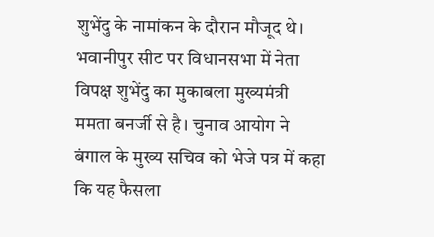शुभेंदु के नामांकन के दौरान मौजूद थे। भवानीपुर सीट पर विधानसभा में नेता विपक्ष शुभेंदु का मुकाबला मुख्यमंत्री ममता बनर्जी से है। चुनाव आयोग ने बंगाल के मुख्य सचिव को भेजे पत्र में कहा कि यह फैसला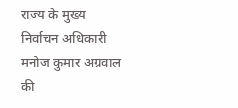राज्य के मुख्य निर्वाचन अधिकारी मनोज कुमार अग्रवाल की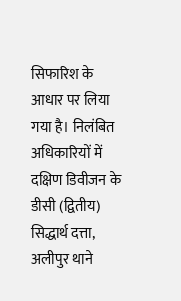सिफारिश के आधार पर लिया गया है। निलंबित अधिकारियों में दक्षिण डिवीजन के डीसी (द्वितीय) सिद्धार्थ दत्ता, अलीपुर थाने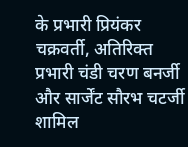के प्रभारी प्रियंकर चक्रवर्ती, अतिरिक्त प्रभारी चंडी चरण बनर्जी और सार्जेंट सौरभ चटर्जी शामिल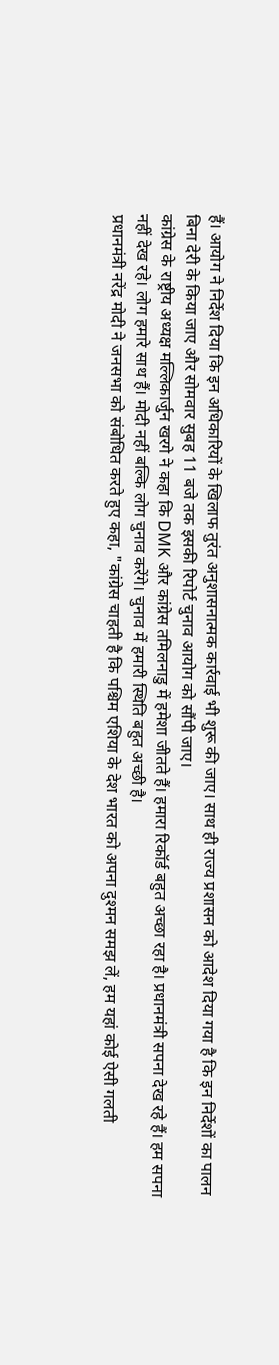हैं। आयोग ने निर्देश दिया कि इन अधिकारियों के खिलाफ तुरंत अनुशासनात्मक कार्रवाई भी शुरू की जाए। साथ ही राज्य प्रशासन को आदेश दिया गया है कि इन निर्देशों का पालन बिना देरी के किया जाए और सोमवार सुबह 11 बजे तक इसकी रिपोर्ट चुनाव आयोग को सौंपी जाए।
कांग्रेस के राष्ट्रीय अध्यक्ष मल्लिकार्जुन खरगे ने कहा कि DMK और कांग्रेस तमिलनाडु में हमेशा जीतते हैं। हमारा रिकॉर्ड बहुत अच्छा रहा है। प्रधानमंत्री सपना देख रहे हैं। हम सपना नहीं देख रहे। लोग हमारे साथ हैं। मोदी नहीं बल्कि लोग चुनाव करेंगे। चुनाव में हमारी स्थिति बहुत अच्छी है।
प्रधानमंत्री नरेंद्र मोदी ने जनसभा को संबोधित करते हुए कहा, "कांग्रेस चाहती है कि पश्चिम एशिया के देश भारत को अपना दुश्मन समझ लें, हम यहां कोई ऐसी गलती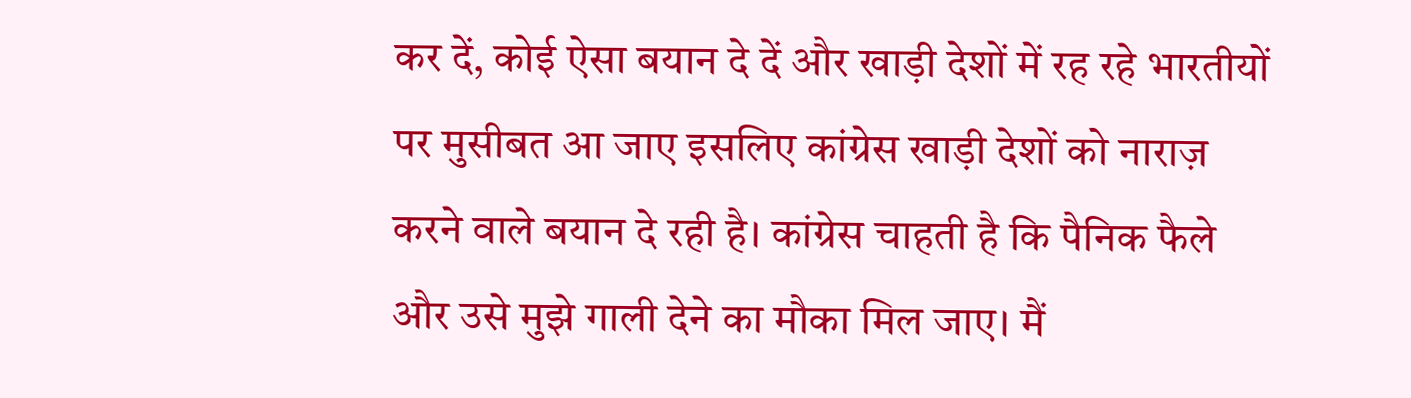कर दें, कोई ऐसा बयान दे दें और खाड़ी देशों में रह रहे भारतीयों पर मुसीबत आ जाए इसलिए कांग्रेस खाड़ी देशों को नाराज़ करने वाले बयान दे रही है। कांग्रेस चाहती है कि पैनिक फैले और उसे मुझे गाली देने का मौका मिल जाए। मैं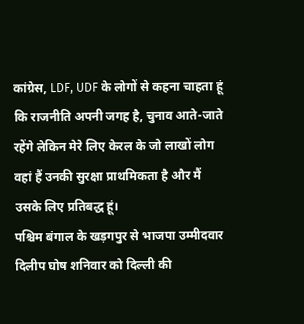कांग्रेस, LDF, UDF के लोगों से कहना चाहता हूं कि राजनीति अपनी जगह है, चुनाव आते-जाते रहेंगे लेकिन मेरे लिए केरल के जो लाखों लोग वहां हैं उनकी सुरक्षा प्राथमिकता है और मैं उसके लिए प्रतिबद्ध हूं।
पश्चिम बंगाल के खड़गपुर से भाजपा उम्मीदवार दिलीप घोष शनिवार को दिल्ली की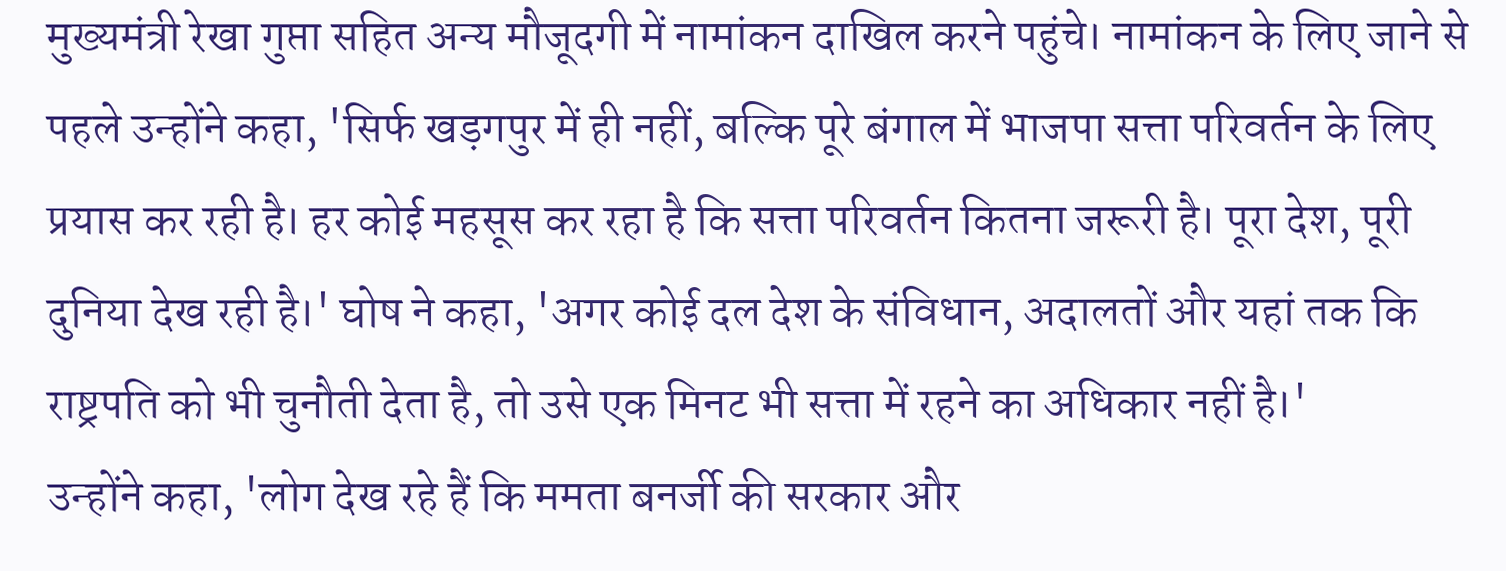मुख्यमंत्री रेखा गुप्ता सहित अन्य मौजूदगी में नामांकन दाखिल करने पहुंचे। नामांकन के लिए जाने से पहले उन्होंने कहा, 'सिर्फ खड़गपुर में ही नहीं, बल्कि पूरे बंगाल में भाजपा सत्ता परिवर्तन के लिए प्रयास कर रही है। हर कोई महसूस कर रहा है कि सत्ता परिवर्तन कितना जरूरी है। पूरा देश, पूरी दुनिया देख रही है।' घोष ने कहा, 'अगर कोई दल देश के संविधान, अदालतों और यहां तक कि राष्ट्रपति को भी चुनौती देता है, तो उसे एक मिनट भी सत्ता में रहने का अधिकार नहीं है।'
उन्होंने कहा, 'लोग देख रहे हैं कि ममता बनर्जी की सरकार और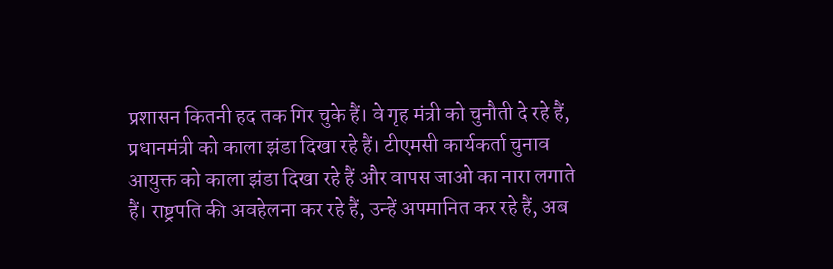प्रशासन कितनी हद तक गिर चुके हैं। वे गृह मंत्री को चुनौती दे रहे हैं, प्रधानमंत्री को काला झंडा दिखा रहे हैं। टीएमसी कार्यकर्ता चुनाव आयुक्त को काला झंडा दिखा रहे हैं और वापस जाओ का नारा लगाते हैं। राष्ट्रपति की अवहेलना कर रहे हैं, उन्हें अपमानित कर रहे हैं, अब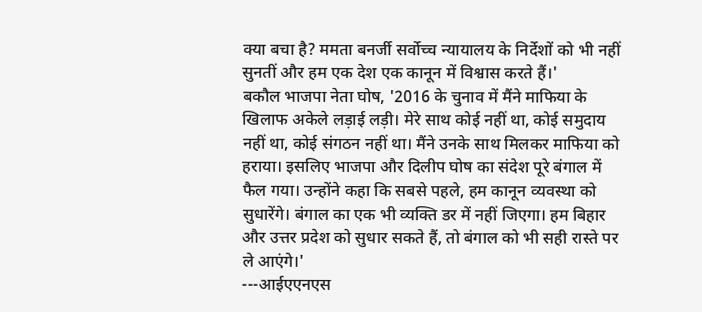क्या बचा है? ममता बनर्जी सर्वोच्च न्यायालय के निर्देशों को भी नहीं सुनतीं और हम एक देश एक कानून में विश्वास करते हैं।'
बकौल भाजपा नेता घोष, '2016 के चुनाव में मैंने माफिया के खिलाफ अकेले लड़ाई लड़ी। मेरे साथ कोई नहीं था, कोई समुदाय नहीं था, कोई संगठन नहीं था। मैंने उनके साथ मिलकर माफिया को हराया। इसलिए भाजपा और दिलीप घोष का संदेश पूरे बंगाल में फैल गया। उन्होंने कहा कि सबसे पहले, हम कानून व्यवस्था को सुधारेंगे। बंगाल का एक भी व्यक्ति डर में नहीं जिएगा। हम बिहार और उत्तर प्रदेश को सुधार सकते हैं, तो बंगाल को भी सही रास्ते पर ले आएंगे।'
---आईएएनएस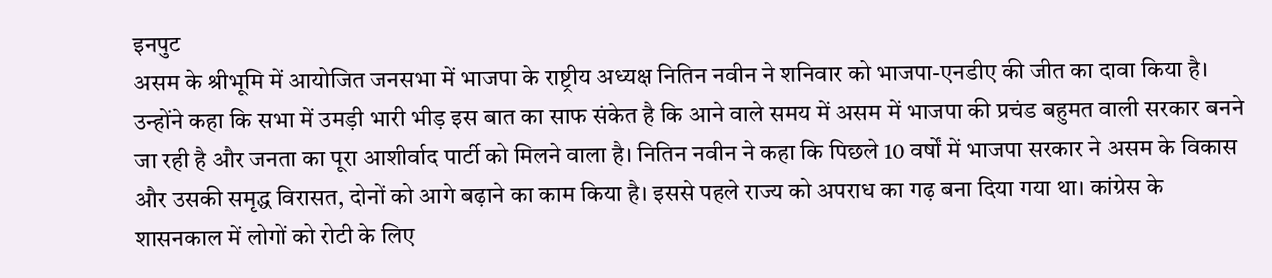इनपुट
असम के श्रीभूमि में आयोजित जनसभा में भाजपा के राष्ट्रीय अध्यक्ष नितिन नवीन ने शनिवार को भाजपा-एनडीए की जीत का दावा किया है। उन्होंने कहा कि सभा में उमड़ी भारी भीड़ इस बात का साफ संकेत है कि आने वाले समय में असम में भाजपा की प्रचंड बहुमत वाली सरकार बनने जा रही है और जनता का पूरा आशीर्वाद पार्टी को मिलने वाला है। नितिन नवीन ने कहा कि पिछले 10 वर्षों में भाजपा सरकार ने असम के विकास और उसकी समृद्ध विरासत, दोनों को आगे बढ़ाने का काम किया है। इससे पहले राज्य को अपराध का गढ़ बना दिया गया था। कांग्रेस के शासनकाल में लोगों को रोटी के लिए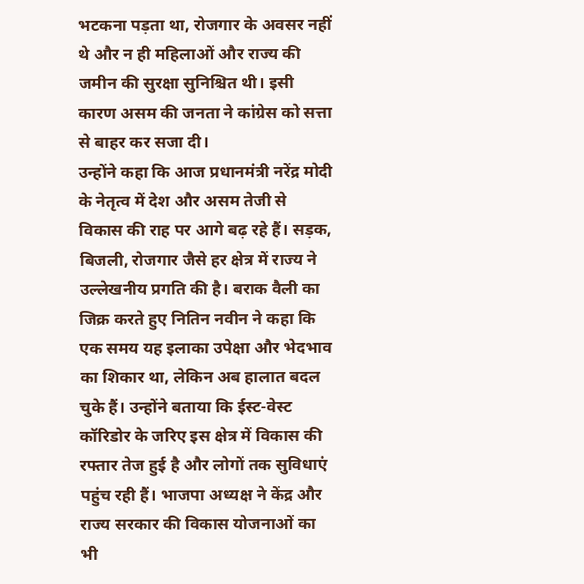भटकना पड़ता था, रोजगार के अवसर नहीं थे और न ही महिलाओं और राज्य की जमीन की सुरक्षा सुनिश्चित थी। इसी कारण असम की जनता ने कांग्रेस को सत्ता से बाहर कर सजा दी।
उन्होंने कहा कि आज प्रधानमंत्री नरेंद्र मोदी के नेतृत्व में देश और असम तेजी से विकास की राह पर आगे बढ़ रहे हैं। सड़क, बिजली, रोजगार जैसे हर क्षेत्र में राज्य ने उल्लेखनीय प्रगति की है। बराक वैली का जिक्र करते हुए नितिन नवीन ने कहा कि एक समय यह इलाका उपेक्षा और भेदभाव का शिकार था, लेकिन अब हालात बदल चुके हैं। उन्होंने बताया कि ईस्ट-वेस्ट कॉरिडोर के जरिए इस क्षेत्र में विकास की रफ्तार तेज हुई है और लोगों तक सुविधाएं पहुंच रही हैं। भाजपा अध्यक्ष ने केंद्र और राज्य सरकार की विकास योजनाओं का भी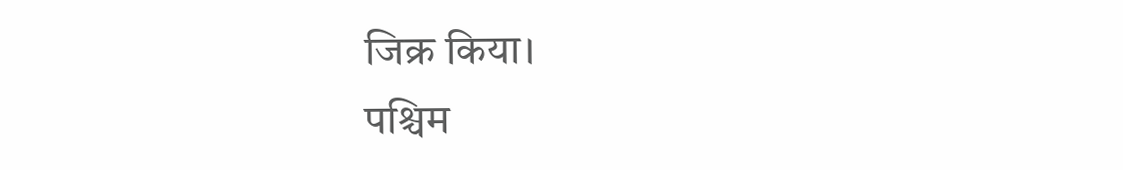जिक्र किया।
पश्चिम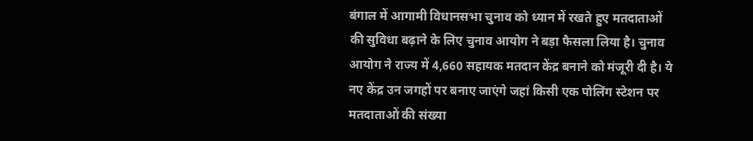बंगाल में आगामी विधानसभा चुनाव को ध्यान में रखते हुए मतदाताओं की सुविधा बढ़ाने के लिए चुनाव आयोग ने बड़ा फैसला लिया है। चुनाव आयोग ने राज्य में 4,660 सहायक मतदान केंद्र बनाने को मंजूरी दी है। ये नए केंद्र उन जगहों पर बनाए जाएंगे जहां किसी एक पोलिंग स्टेशन पर मतदाताओं की संख्या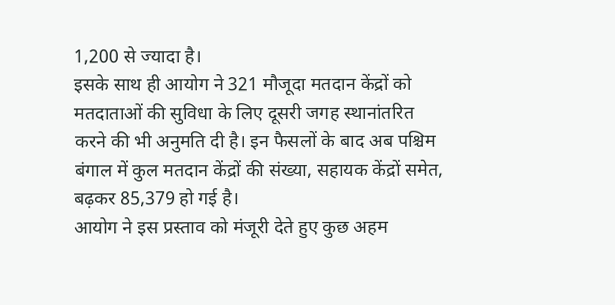1,200 से ज्यादा है।
इसके साथ ही आयोग ने 321 मौजूदा मतदान केंद्रों को मतदाताओं की सुविधा के लिए दूसरी जगह स्थानांतरित करने की भी अनुमति दी है। इन फैसलों के बाद अब पश्चिम बंगाल में कुल मतदान केंद्रों की संख्या, सहायक केंद्रों समेत, बढ़कर 85,379 हो गई है।
आयोग ने इस प्रस्ताव को मंजूरी देते हुए कुछ अहम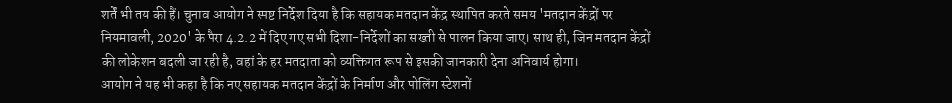शर्तें भी तय की हैं। चुनाव आयोग ने स्पष्ट निर्देश दिया है कि सहायक मतदान केंद्र स्थापित करते समय 'मतदान केंद्रों पर नियमावली, 2020' के पैरा 4.2.2 में दिए गए सभी दिशा-निर्देशों का सख्ती से पालन किया जाए। साथ ही, जिन मतदान केंद्रों की लोकेशन बदली जा रही है, वहां के हर मतदाता को व्यक्तिगत रूप से इसकी जानकारी देना अनिवार्य होगा।
आयोग ने यह भी कहा है कि नए सहायक मतदान केंद्रों के निर्माण और पोलिंग स्टेशनों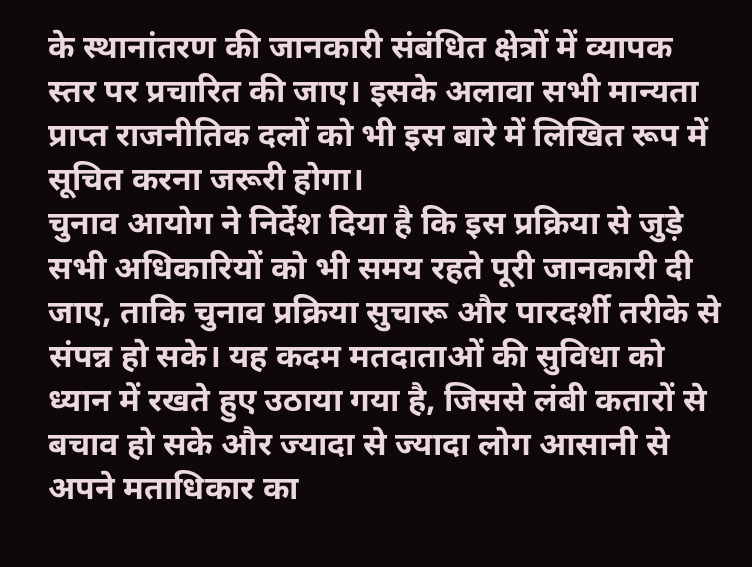के स्थानांतरण की जानकारी संबंधित क्षेत्रों में व्यापक स्तर पर प्रचारित की जाए। इसके अलावा सभी मान्यता प्राप्त राजनीतिक दलों को भी इस बारे में लिखित रूप में सूचित करना जरूरी होगा।
चुनाव आयोग ने निर्देश दिया है कि इस प्रक्रिया से जुड़े सभी अधिकारियों को भी समय रहते पूरी जानकारी दी जाए, ताकि चुनाव प्रक्रिया सुचारू और पारदर्शी तरीके से संपन्न हो सके। यह कदम मतदाताओं की सुविधा को ध्यान में रखते हुए उठाया गया है, जिससे लंबी कतारों से बचाव हो सके और ज्यादा से ज्यादा लोग आसानी से अपने मताधिकार का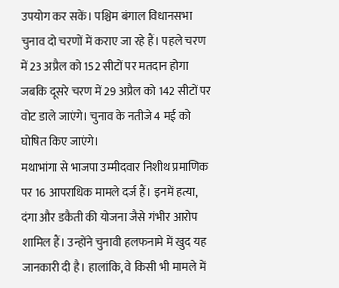उपयोग कर सकें। पश्चिम बंगाल विधानसभा चुनाव दो चरणों में कराए जा रहे हैं। पहले चरण में 23 अप्रैल को 152 सीटों पर मतदान होगा जबकि दूसरे चरण में 29 अप्रैल को 142 सीटों पर वोट डाले जाएंगे। चुनाव के नतीजे 4 मई को घोषित किए जाएंगे।
मथाभांगा से भाजपा उम्मीदवार निशीथ प्रमाणिक पर 16 आपराधिक मामले दर्ज हैं। इनमें हत्या, दंगा और डकैती की योजना जैसे गंभीर आरोप शामिल हैं। उन्होंने चुनावी हलफनामे में खुद यह जानकारी दी है। हालांकि, वे किसी भी मामले में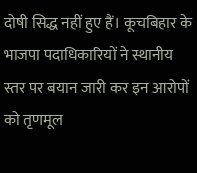दोषी सिद्ध नहीं हुए हैं। कूचबिहार के भाजपा पदाधिकारियों ने स्थानीय स्तर पर बयान जारी कर इन आरोपों को तृणमूल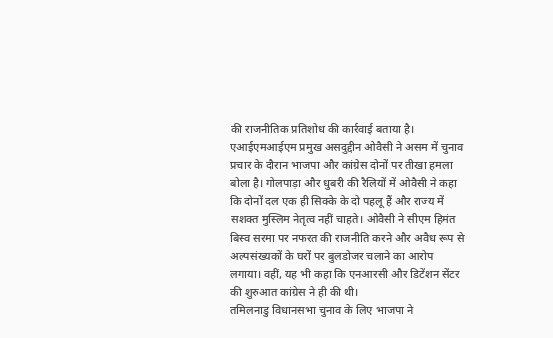की राजनीतिक प्रतिशोध की कार्रवाई बताया है।
एआईएमआईएम प्रमुख असदुद्दीन ओवैसी ने असम में चुनाव प्रचार के दौरान भाजपा और कांग्रेस दोनों पर तीखा हमला बोला है। गोलपाड़ा और धुबरी की रैलियों में ओवैसी ने कहा कि दोनों दल एक ही सिक्के के दो पहलू हैं और राज्य में सशक्त मुस्लिम नेतृत्व नहीं चाहते। ओवैसी ने सीएम हिमंत बिस्व सरमा पर नफरत की राजनीति करने और अवैध रूप से अल्पसंख्यकों के घरों पर बुलडोजर चलाने का आरोप लगाया। वहीं, यह भी कहा कि एनआरसी और डिटेंशन सेंटर की शुरुआत कांग्रेस ने ही की थी।
तमिलनाडु विधानसभा चुनाव के लिए भाजपा ने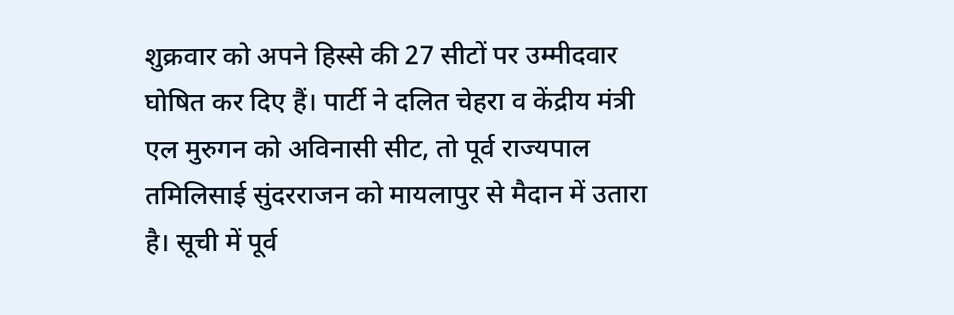शुक्रवार को अपने हिस्से की 27 सीटों पर उम्मीदवार घोषित कर दिए हैं। पार्टी ने दलित चेहरा व केंद्रीय मंत्री एल मुरुगन को अविनासी सीट, तो पूर्व राज्यपाल तमिलिसाई सुंदरराजन को मायलापुर से मैदान में उतारा है। सूची में पूर्व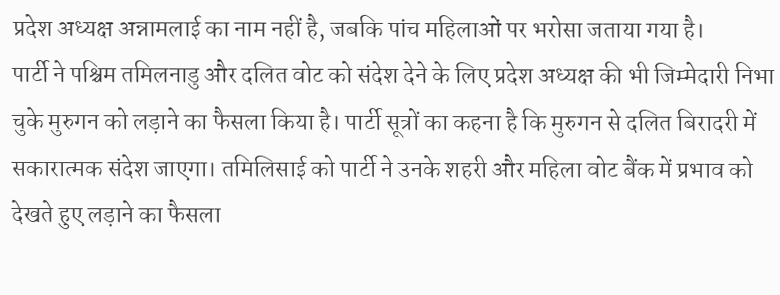प्रदेश अध्यक्ष अन्नामलाई का नाम नहीं है, जबकि पांच महिलाओं पर भरोसा जताया गया है।
पार्टी ने पश्चिम तमिलनाडु और दलित वोट को संदेश देने के लिए प्रदेश अध्यक्ष की भी जिम्मेदारी निभा चुके मुरुगन को लड़ाने का फैसला किया है। पार्टी सूत्रों का कहना है कि मुरुगन से दलित बिरादरी में सकारात्मक संदेश जाएगा। तमिलिसाई को पार्टी ने उनके शहरी और महिला वोट बैंक में प्रभाव को देखते हुए लड़ाने का फैसला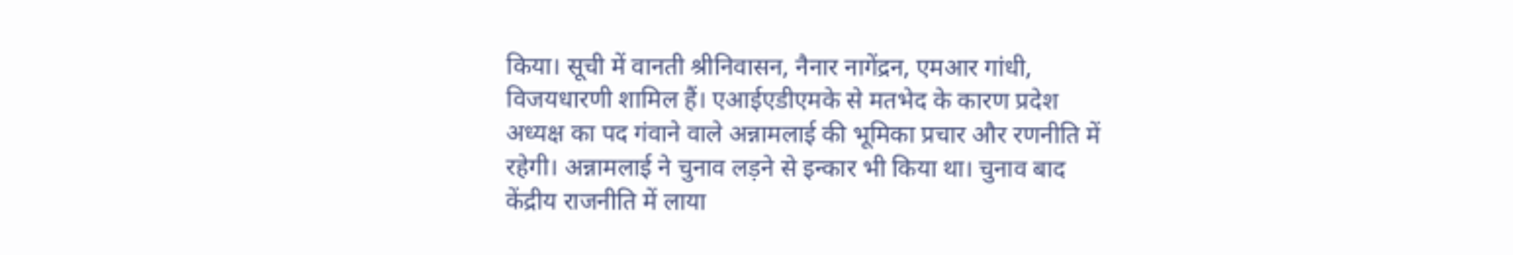किया। सूची में वानती श्रीनिवासन, नैनार नागेंद्रन, एमआर गांधी, विजयधारणी शामिल हैं। एआईएडीएमके से मतभेद के कारण प्रदेश अध्यक्ष का पद गंवाने वाले अन्नामलाई की भूमिका प्रचार और रणनीति में रहेगी। अन्नामलाई ने चुनाव लड़ने से इन्कार भी किया था। चुनाव बाद केंद्रीय राजनीति में लाया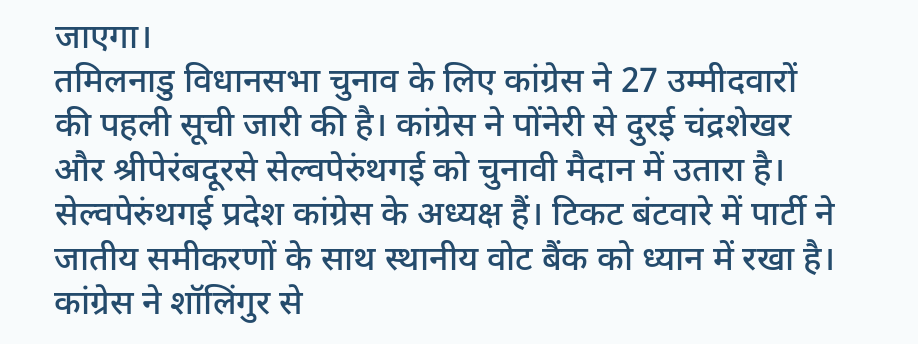जाएगा।
तमिलनाडु विधानसभा चुनाव के लिए कांग्रेस ने 27 उम्मीदवारों की पहली सूची जारी की है। कांग्रेस ने पोंनेरी से दुरई चंद्रशेखर और श्रीपेरंबदूरसे सेल्वपेरुंथगई को चुनावी मैदान में उतारा है। सेल्वपेरुंथगई प्रदेश कांग्रेस के अध्यक्ष हैं। टिकट बंटवारे में पार्टी ने जातीय समीकरणों के साथ स्थानीय वोट बैंक को ध्यान में रखा है। कांग्रेस ने शॉलिंगुर से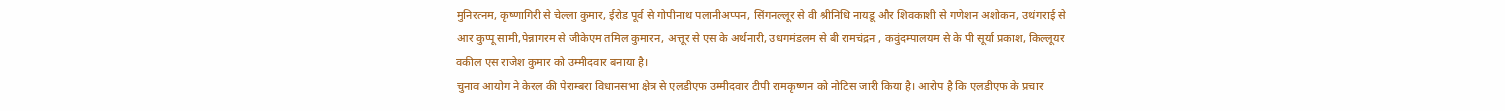मुनिरत्नम, कृष्णागिरी से चेल्ला कुमार, ईरोड पूर्व से गोपीनाथ पलानीअप्पन, सिंगनल्लूर से वी श्रीनिधि नायडू और शिवकाशी से गणेशन अशोकन, उथंगराई से आर कुप्पू सामी,पेन्नागरम से जीकेएम तमिल कुमारन, अत्तूर से एस के अर्थनारी, उधगमंडलम से बी रामचंद्रन , कवुंदम्पालयम से के पी सूर्या प्रकाश, किल्लूयर वकील एस राजेश कुमार को उम्मीदवार बनाया है।
चुनाव आयोग ने केरल की पेराम्बरा विधानसभा क्षेत्र से एलडीएफ उम्मीदवार टीपी रामकृष्णन को नोटिस जारी किया है। आरोप है कि एलडीएफ के प्रचार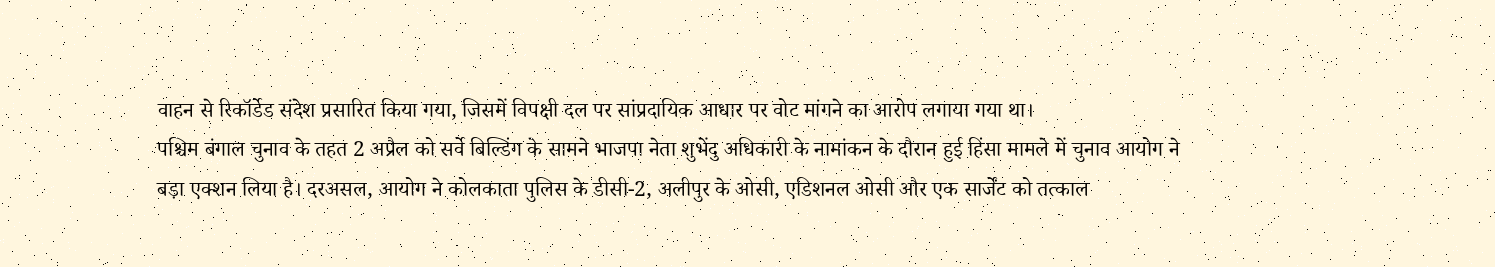वाहन से रिकॉर्डेड संदेश प्रसारित किया गया, जिसमें विपक्षी दल पर सांप्रदायिक आधार पर वोट मांगने का आरोप लगाया गया था।
पश्चिम बंगाल चुनाव के तहत 2 अप्रैल को सर्वे बिल्डिंग के सामने भाजपा नेता शुभेंदु अधिकारी के नामांकन के दौरान हुई हिंसा मामले में चुनाव आयोग ने बड़ा एक्शन लिया है। दरअसल, आयोग ने कोलकाता पुलिस के डीसी-2, अलीपुर के ओसी, एडिशनल ओसी और एक सार्जेंट को तत्काल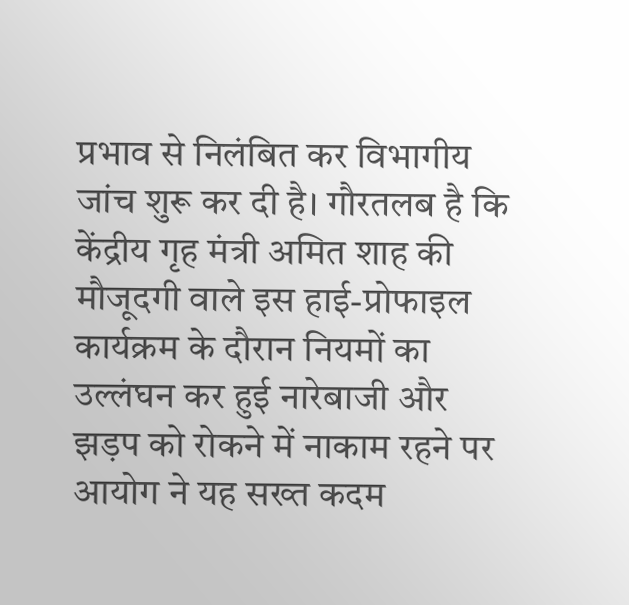प्रभाव से निलंबित कर विभागीय जांच शुरू कर दी है। गौरतलब है कि केंद्रीय गृह मंत्री अमित शाह की मौजूदगी वाले इस हाई-प्रोफाइल कार्यक्रम के दौरान नियमों का उल्लंघन कर हुई नारेबाजी और झड़प को रोकने में नाकाम रहने पर आयोग ने यह सख्त कदम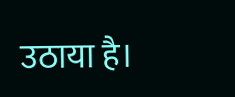उठाया है।